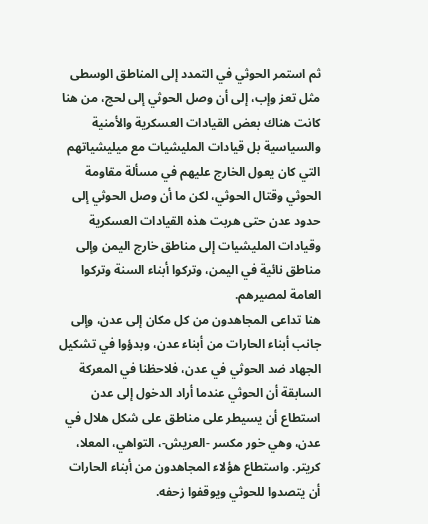ثم استمر الحوثي في التمدد إلى المناطق الوسطى مثل تعز وإب، إلى أن وصل الحوثي إلى لحج، من هنا كانت هناك بعض القيادات العسكرية والأمنية والسياسية بل قيادات المليشيات مع ميليشياتهم التي كان يعول الخارج عليهم في مسألة مقاومة الحوثي وقتال الحوثي، لكن ما أن وصل الحوثي إلى حدود عدن حتى هربت هذه القيادات العسكرية وقيادات المليشيات إلى مناطق خارج اليمن وإلى مناطق نائية في اليمن، وتركوا أبناء السنة وتركوا العامة لمصيرهم.
هنا تداعى المجاهدون من كل مكان إلى عدن، وإلى جانب أبناء الحارات من أبناء عدن، وبدؤوا في تشكيل الجهاد ضد الحوثي في عدن، فلاحظنا في المعركة السابقة أن الحوثي عندما أراد الدخول إلى عدن استطاع أن يسيطر على مناطق على شكل هلال في عدن، وهي خور مكسر -العريش-، التواهي، المعلا، كريتر. واستطاع هؤلاء المجاهدون من أبناء الحارات أن يتصدوا للحوثي ويوقفوا زحفه.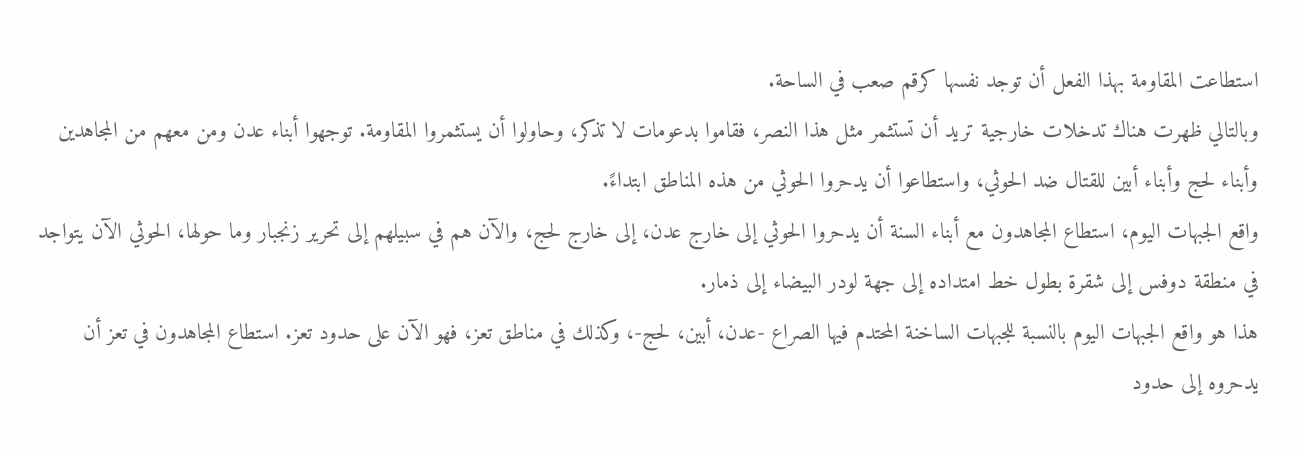استطاعت المقاومة بهذا الفعل أن توجد نفسها كرقم صعب في الساحة.
وبالتالي ظهرت هناك تدخلات خارجية تريد أن تستثمر مثل هذا النصر، فقاموا بدعومات لا تذكر، وحاولوا أن يستثمروا المقاومة. توجهوا أبناء عدن ومن معهم من المجاهدين وأبناء لحج وأبناء أبين للقتال ضد الحوثي، واستطاعوا أن يدحروا الحوثي من هذه المناطق ابتداءً.
واقع الجبهات اليوم، استطاع المجاهدون مع أبناء السنة أن يدحروا الحوثي إلى خارج عدن، إلى خارج لحج، والآن هم في سبيلهم إلى تحرير زنجبار وما حولها، الحوثي الآن يتواجد في منطقة دوفس إلى شقرة بطول خط امتداده إلى جهة لودر البيضاء إلى ذمار.
هذا هو واقع الجبهات اليوم بالنسبة للجبهات الساخنة المحتدم فيها الصراع -عدن، أبين، لحج-، وكذلك في مناطق تعز، فهو الآن على حدود تعز. استطاع المجاهدون في تعز أن يدحروه إلى حدود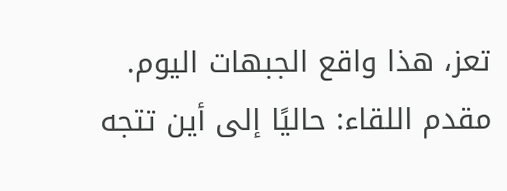تعز، هذا واقع الجبهات اليوم.
مقدم اللقاء: حاليًا إلى أين تتجه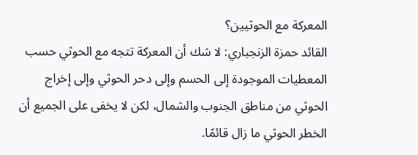المعركة مع الحوثيين؟
القائد حمزة الزنجباري: لا شك أن المعركة تتجه مع الحوثي حسب المعطيات الموجودة إلى الحسم وإلى دحر الحوثي وإلى إخراج الحوثي من مناطق الجنوب والشمال، لكن لا يخفى على الجميع أن الخطر الحوثي ما زال قائمًا.